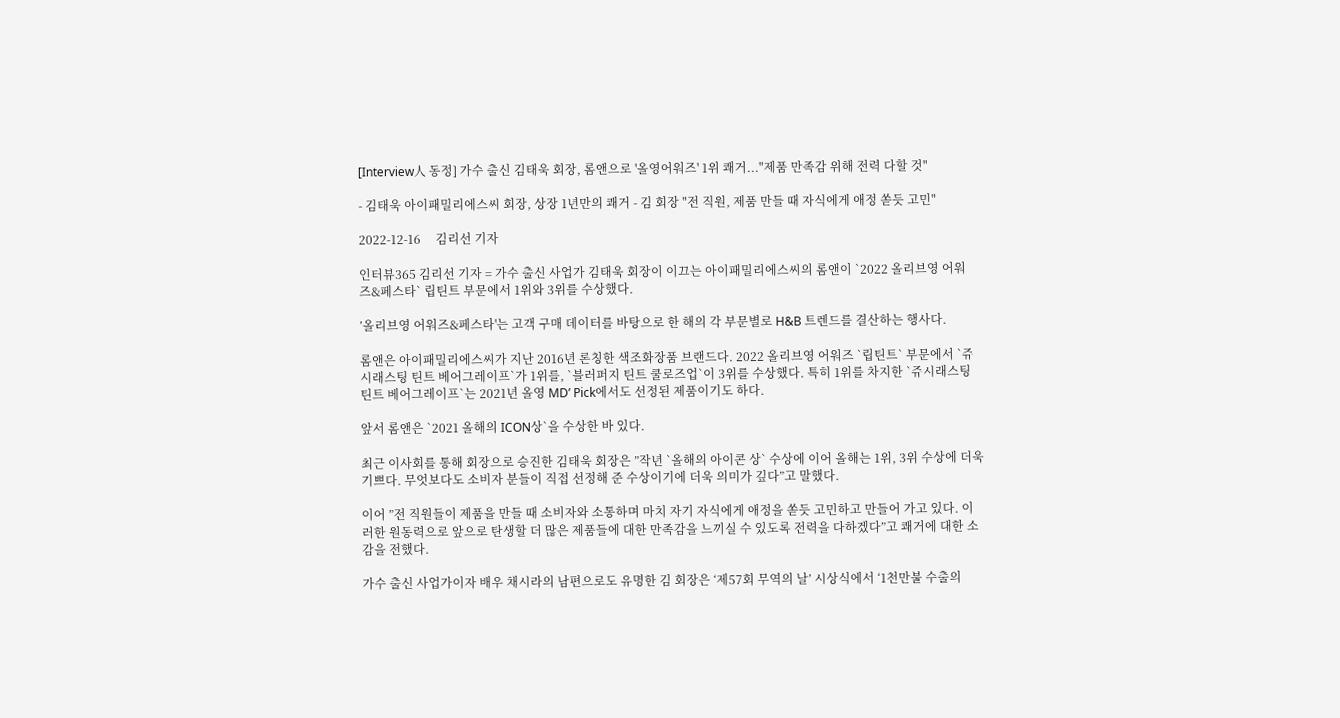[Interview人 동정] 가수 출신 김태욱 회장, 롬앤으로 '올영어워즈' 1위 쾌거..."제품 만족감 위해 전력 다할 것"

- 김태욱 아이패밀리에스씨 회장, 상장 1년만의 쾌거 - 김 회장 "전 직원, 제품 만들 때 자식에게 애정 쏟듯 고민"

2022-12-16     김리선 기자

인터뷰365 김리선 기자 = 가수 출신 사업가 김태욱 회장이 이끄는 아이패밀리에스씨의 롬앤이 `2022 올리브영 어워즈&페스타` 립틴트 부문에서 1위와 3위를 수상했다.

’올리브영 어워즈&페스타'는 고객 구매 데이터를 바탕으로 한 해의 각 부문별로 H&B 트렌드를 결산하는 행사다.

롬앤은 아이패밀리에스씨가 지난 2016년 론칭한 색조화장품 브랜드다. 2022 올리브영 어워즈 `립틴트` 부문에서 `쥬시래스팅 틴트 베어그레이프`가 1위를, `블러퍼지 틴트 쿨로즈업`이 3위를 수상했다. 특히 1위를 차지한 `쥬시래스팅 틴트 베어그레이프`는 2021년 올영 MD’ Pick에서도 선정된 제품이기도 하다.

앞서 롬앤은 `2021 올해의 ICON상`을 수상한 바 있다.

최근 이사회를 통해 회장으로 승진한 김태욱 회장은 ”작년 `올해의 아이콘 상` 수상에 이어 올해는 1위, 3위 수상에 더욱 기쁘다. 무엇보다도 소비자 분들이 직접 선정해 준 수상이기에 더욱 의미가 깊다”고 말했다.

이어 ”전 직원들이 제품을 만들 때 소비자와 소통하며 마치 자기 자식에게 애정을 쏟듯 고민하고 만들어 가고 있다. 이러한 원동력으로 앞으로 탄생할 더 많은 제품들에 대한 만족감을 느끼실 수 있도록 전력을 다하겠다”고 쾌거에 대한 소감을 전했다.

가수 출신 사업가이자 배우 채시라의 남편으로도 유명한 김 회장은 ‘제57회 무역의 날’ 시상식에서 ‘1천만불 수출의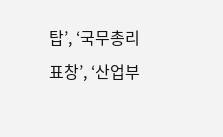탑’, ‘국무총리 표창’, ‘산업부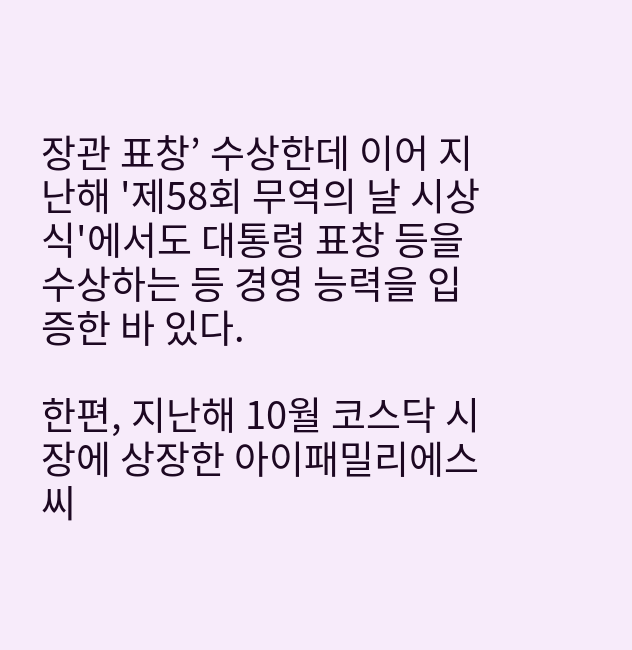장관 표창’ 수상한데 이어 지난해 '제58회 무역의 날 시상식'에서도 대통령 표창 등을 수상하는 등 경영 능력을 입증한 바 있다.

한편, 지난해 10월 코스닥 시장에 상장한 아이패밀리에스씨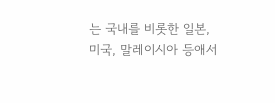는 국내를 비롯한 일본, 미국, 말레이시아 등애서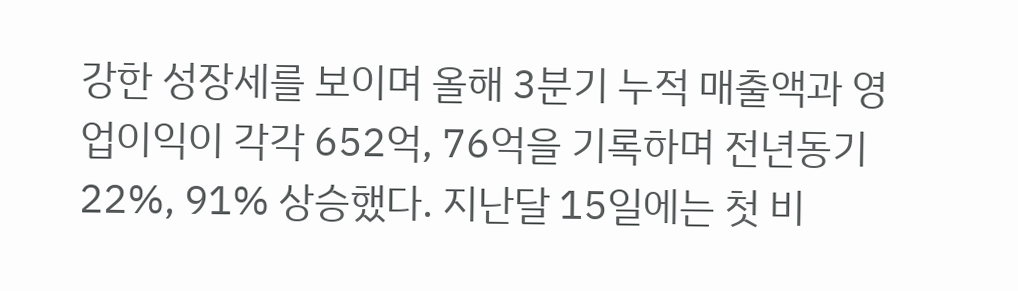강한 성장세를 보이며 올해 3분기 누적 매출액과 영업이익이 각각 652억, 76억을 기록하며 전년동기 22%, 91% 상승했다. 지난달 15일에는 첫 비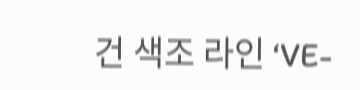건 색조 라인 ‘VE-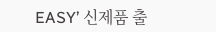EASY’ 신제품 출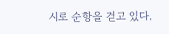시로 순항을 걷고 있다.